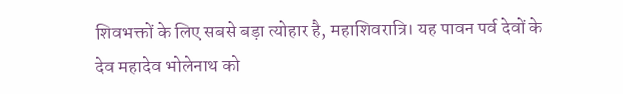शिवभक्तों के लिए सबसे बड़ा त्योहार है, महाशिवरात्रि। यह पावन पर्व देवों के देव महादेव भोलेनाथ को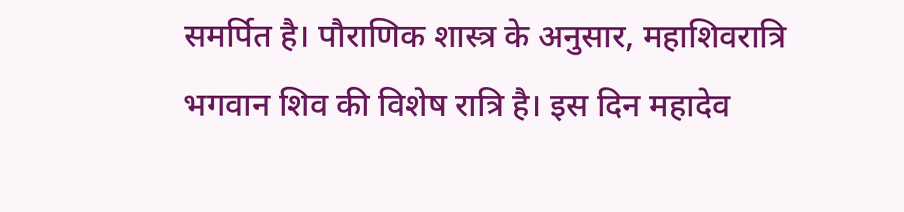समर्पित है। पौराणिक शास्त्र के अनुसार, महाशिवरात्रि भगवान शिव की विशेष रात्रि है। इस दिन महादेव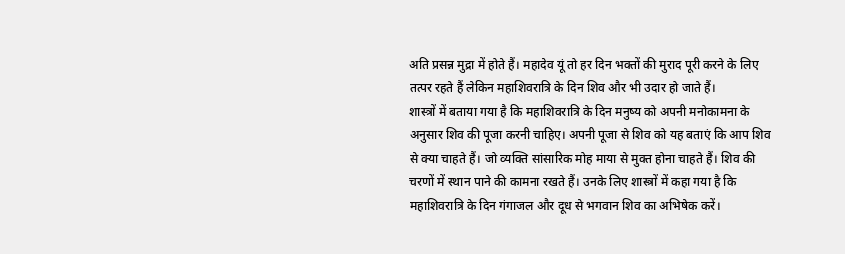अति प्रसन्न मुद्रा में होते हैं। महादेव यूं तो हर दिन भक्तों की मुराद पूरी करने के लिए तत्पर रहते हैं लेकिन महाशिवरात्रि के दिन शिव और भी उदार हो जाते हैं।
शास्त्रों में बताया गया है कि महाशिवरात्रि के दिन मनुष्य को अपनी मनोकामना के अनुसार शिव की पूजा करनी चाहिए। अपनी पूजा से शिव को यह बताएं कि आप शिव से क्या चाहते हैं। जो व्यक्ति सांसारिक मोह माया से मुक्त होना चाहते हैं। शिव की चरणों में स्थान पाने की कामना रखते हैं। उनके लिए शास्त्रों में कहा गया है कि महाशिवरात्रि के दिन गंगाजल और दूध से भगवान शिव का अभिषेक करें।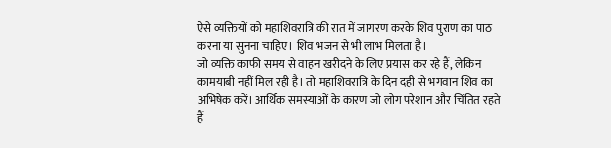ऐसे व्यक्तियों को महाशिवरात्रि की रात में जागरण करके शिव पुराण का पाठ करना या सुनना चाहिए। शिव भजन से भी लाभ मिलता है।
जो व्यक्ति काफी समय से वाहन खरीदने के लिए प्रयास कर रहे हैं, लेकिन कामयाबी नहीं मिल रही है। तो महाशिवरात्रि के दिन दही से भगवान शिव का अभिषेक करें। आर्थिक समस्याओं के कारण जो लोग परेशान और चिंतित रहते हैं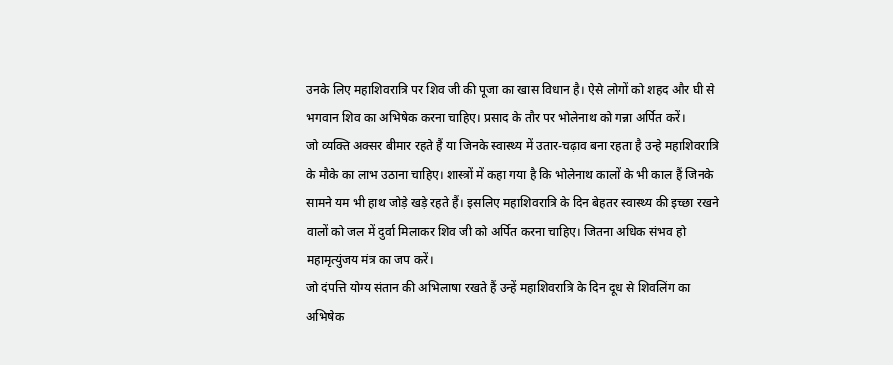उनके लिए महाशिवरात्रि पर शिव जी की पूजा का खास विधान है। ऐसे लोगों को शहद और घी से भगवान शिव का अभिषेक करना चाहिए। प्रसाद के तौर पर भोलेनाथ को गन्ना अर्पित करें।
जो व्यक्ति अक्सर बीमार रहते हैं या जिनके स्वास्थ्य में उतार-चढ़ाव बना रहता है उन्हे महाशिवरात्रि के मौके का लाभ उठाना चाहिए। शास्त्रों में कहा गया है कि भोलेनाथ कालों के भी काल हैं जिनके सामने यम भी हाथ जोड़े खड़े रहते हैं। इसलिए महाशिवरात्रि के दिन बेहतर स्वास्थ्य की इच्छा रखने वालों को जल में दुर्वा मिलाकर शिव जी को अर्पित करना चाहिए। जितना अधिक संभव हो महामृत्युंजय मंत्र का जप करें।
जो दंपत्ति योग्य संतान की अभिलाषा रखते हैं उन्हें महाशिवरात्रि के दिन दूध से शिवलिंग का अभिषेक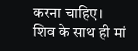करना चाहिए। शिव के साथ ही मां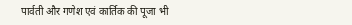पार्वती और गणेश एवं कार्तिक की पूजा भी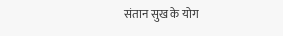संतान सुख के योग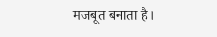मजबूत बनाता है।